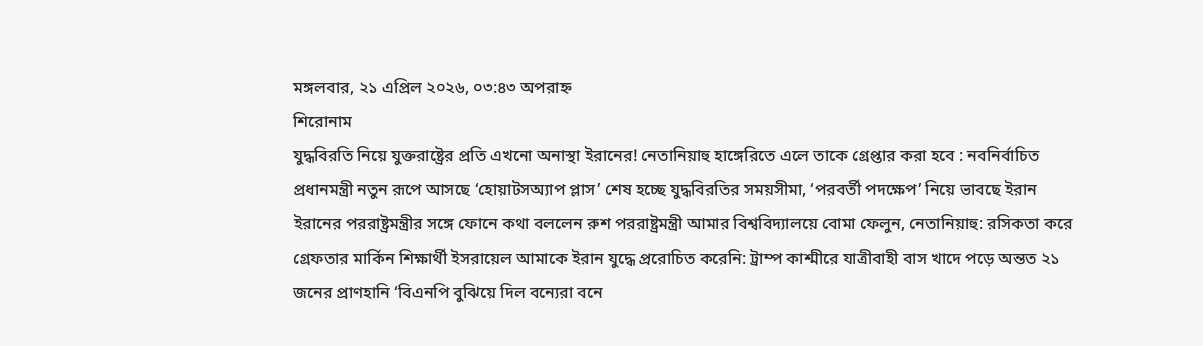মঙ্গলবার, ২১ এপ্রিল ২০২৬, ০৩:৪৩ অপরাহ্ন
শিরোনাম
যুদ্ধবিরতি নিয়ে যুক্তরাষ্ট্রের প্রতি এখনো অনাস্থা ইরানের! নেতানিয়াহু হাঙ্গেরিতে এলে তাকে গ্রেপ্তার করা হবে : নবনির্বাচিত প্রধানমন্ত্রী নতুন রূপে আসছে ‘হোয়াটসঅ্যাপ প্লাস’ শেষ হচ্ছে যুদ্ধবিরতির সময়সীমা, ‘পরবর্তী পদক্ষেপ’ নিয়ে ভাবছে ইরান ইরানের পররাষ্ট্রমন্ত্রীর সঙ্গে ফোনে কথা বললেন রুশ পররাষ্ট্রমন্ত্রী আমার বিশ্ববিদ্যালয়ে বোমা ফেলুন, নেতানিয়াহু: রসিকতা করে গ্রেফতার মার্কিন শিক্ষার্থী ইসরায়েল আমাকে ইরান যুদ্ধে প্ররোচিত করেনি: ট্রাম্প কাশ্মীরে যাত্রীবাহী বাস খাদে পড়ে অন্তত ২১ জনের প্রাণহানি ‘বিএনপি বুঝিয়ে দিল বন্যেরা বনে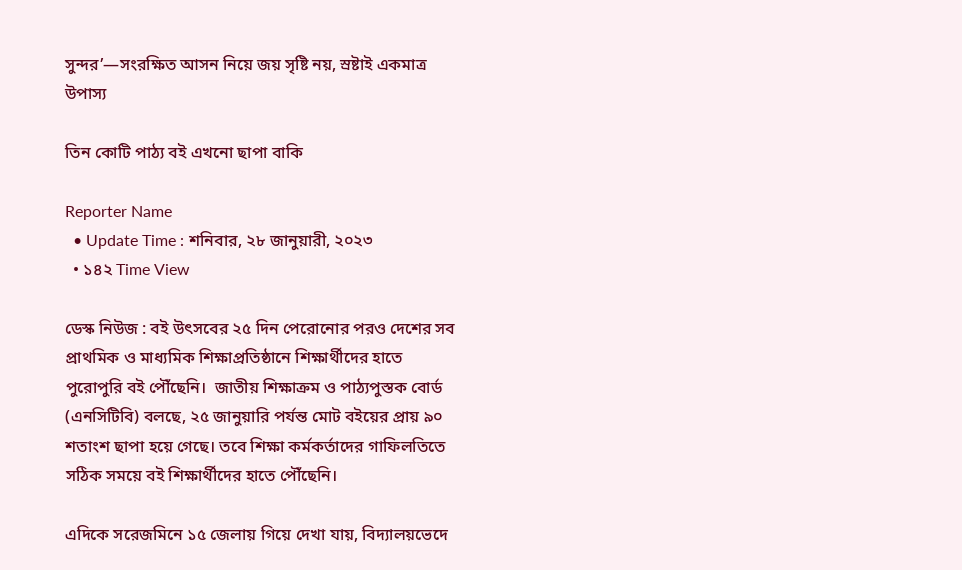সুন্দর’—সংরক্ষিত আসন নিয়ে জয় সৃষ্টি নয়, স্রষ্টাই একমাত্র উপাস্য

তিন কোটি পাঠ্য বই এখনো ছাপা বাকি

Reporter Name
  • Update Time : শনিবার, ২৮ জানুয়ারী, ২০২৩
  • ১৪২ Time View

ডেস্ক নিউজ : বই উৎসবের ২৫ দিন পেরোনোর পরও দেশের সব প্রাথমিক ও মাধ্যমিক শিক্ষাপ্রতিষ্ঠানে শিক্ষার্থীদের হাতে পুরোপুরি বই পৌঁছেনি।  জাতীয় শিক্ষাক্রম ও পাঠ্যপুস্তক বোর্ড (এনসিটিবি) বলছে, ২৫ জানুয়ারি পর্যন্ত মোট বইয়ের প্রায় ৯০ শতাংশ ছাপা হয়ে গেছে। তবে শিক্ষা কর্মকর্তাদের গাফিলতিতে সঠিক সময়ে বই শিক্ষার্থীদের হাতে পৌঁছেনি।

এদিকে সরেজমিনে ১৫ জেলায় গিয়ে দেখা যায়, বিদ্যালয়ভেদে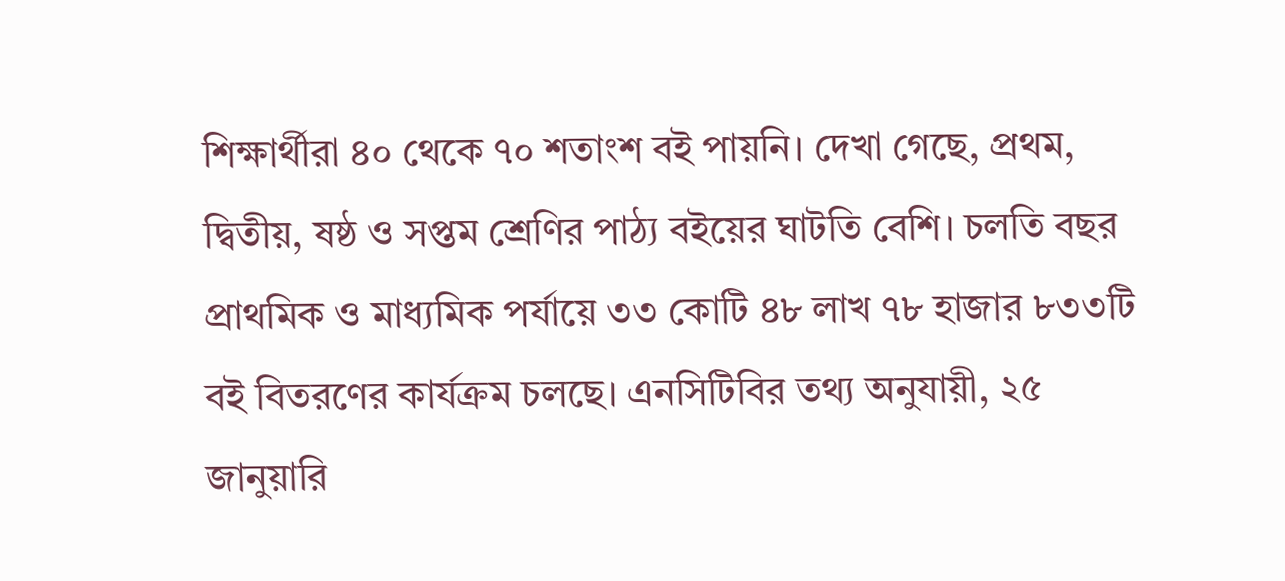শিক্ষার্থীরা ৪০ থেকে ৭০ শতাংশ বই পায়নি। দেখা গেছে, প্রথম, দ্বিতীয়, ষষ্ঠ ও সপ্তম শ্রেণির পাঠ্য বইয়ের ঘাটতি বেশি। চলতি বছর প্রাথমিক ও মাধ্যমিক পর্যায়ে ৩৩ কোটি ৪৮ লাখ ৭৮ হাজার ৮৩৩টি বই বিতরণের কার্যক্রম চলছে। এনসিটিবির তথ্য অনুযায়ী, ২৫ জানুয়ারি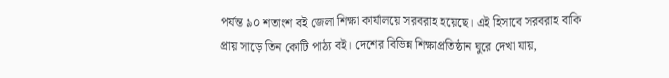পর্যন্ত ৯০ শতাংশ বই জেলা শিক্ষা কার্যালয়ে সরবরাহ হয়েছে। এই হিসাবে সরবরাহ বাকি প্রায় সাড়ে তিন কোটি পাঠ্য বই। দেশের বিভিন্ন শিক্ষাপ্রতিষ্ঠান ঘুরে দেখা যায়,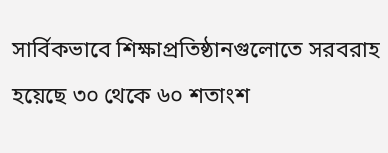সার্বিকভাবে শিক্ষাপ্রতিষ্ঠানগুলোতে সরবরাহ হয়েছে ৩০ থেকে ৬০ শতাংশ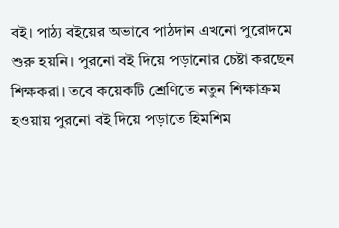বই। পাঠ্য বইয়ের অভাবে পাঠদান এখনো পুরোদমে শুরু হয়নি। পুরনো বই দিয়ে পড়ানোর চেষ্টা করছেন শিক্ষকরা। তবে কয়েকটি শ্রেণিতে নতুন শিক্ষাক্রম হওয়ায় পুরনো বই দিয়ে পড়াতে হিমশিম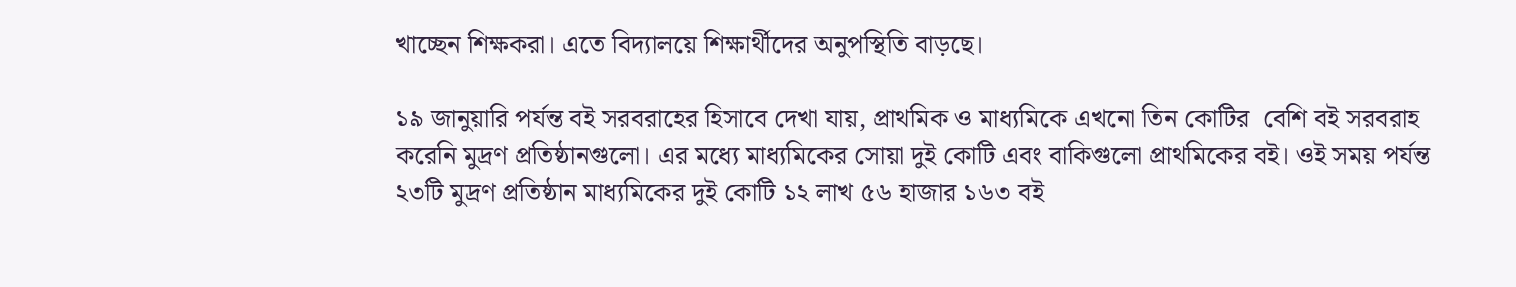খাচ্ছেন শিক্ষকরা। এতে বিদ্যালয়ে শিক্ষার্থীদের অনুপস্থিতি বাড়ছে।

১৯ জানুয়ারি পর্যন্ত বই সরবরাহের হিসাবে দেখা যায়, প্রাথমিক ও মাধ্যমিকে এখনো তিন কোটির  বেশি বই সরবরাহ করেনি মুদ্রণ প্রতিষ্ঠানগুলো। এর মধ্যে মাধ্যমিকের সোয়া দুই কোটি এবং বাকিগুলো প্রাথমিকের বই। ওই সময় পর্যন্ত ২৩টি মুদ্রণ প্রতিষ্ঠান মাধ্যমিকের দুই কোটি ১২ লাখ ৫৬ হাজার ১৬৩ বই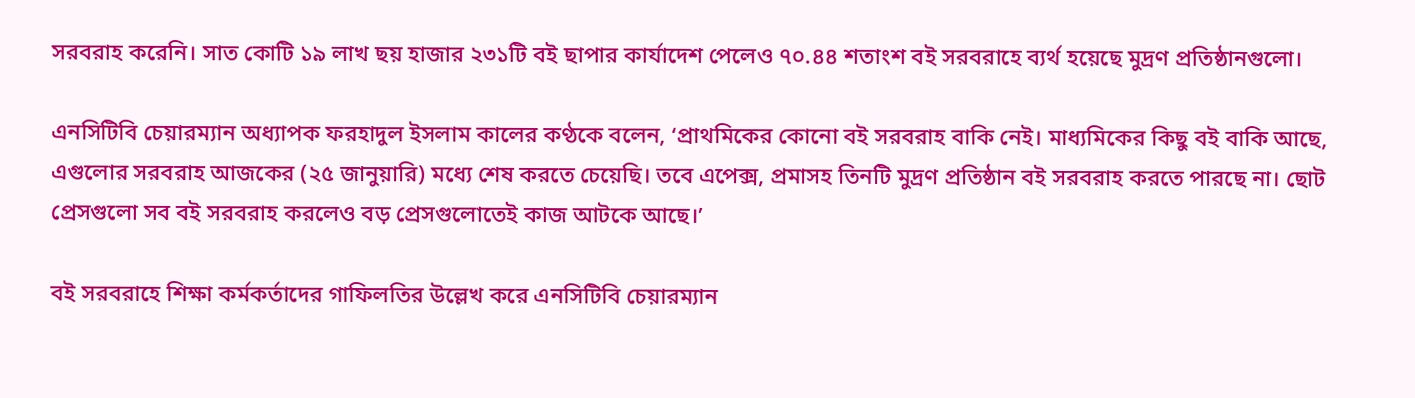সরবরাহ করেনি। সাত কোটি ১৯ লাখ ছয় হাজার ২৩১টি বই ছাপার কার্যাদেশ পেলেও ৭০.৪৪ শতাংশ বই সরবরাহে ব্যর্থ হয়েছে মুদ্রণ প্রতিষ্ঠানগুলো।

এনসিটিবি চেয়ারম্যান অধ্যাপক ফরহাদুল ইসলাম কালের কণ্ঠকে বলেন, ‘প্রাথমিকের কোনো বই সরবরাহ বাকি নেই। মাধ্যমিকের কিছু বই বাকি আছে, এগুলোর সরবরাহ আজকের (২৫ জানুয়ারি) মধ্যে শেষ করতে চেয়েছি। তবে এপেক্স, প্রমাসহ তিনটি মুদ্রণ প্রতিষ্ঠান বই সরবরাহ করতে পারছে না। ছোট প্রেসগুলো সব বই সরবরাহ করলেও বড় প্রেসগুলোতেই কাজ আটকে আছে।’

বই সরবরাহে শিক্ষা কর্মকর্তাদের গাফিলতির উল্লেখ করে এনসিটিবি চেয়ারম্যান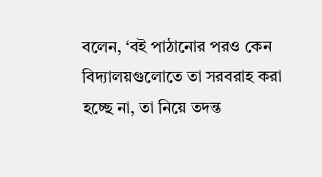বলেন, ‘বই পাঠানোর পরও কেন বিদ্যালয়গুলোতে তা সরবরাহ করা হচ্ছে না, তা নিয়ে তদন্ত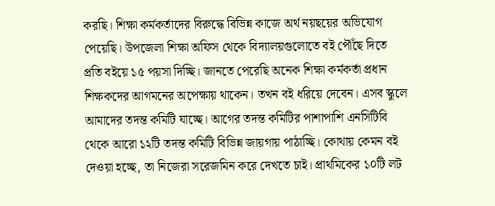করছি। শিক্ষা কর্মকর্তাদের বিরুদ্ধে বিভিন্ন কাজে অর্থ নয়ছয়ের অভিযোগ পেয়েছি। উপজেলা শিক্ষা অফিস থেকে বিদ্যালয়গুলোতে বই পৌঁছে দিতে প্রতি বইয়ে ১৫ পয়সা দিচ্ছি। জানতে পেরেছি অনেক শিক্ষা কর্মকর্তা প্রধান শিক্ষকদের আগমনের অপেক্ষায় থাকেন। তখন বই ধরিয়ে দেবেন। এসব স্কুলে আমাদের তদন্ত কমিটি যাচ্ছে। আগের তদন্ত কমিটির পাশাপাশি এনসিটিবি থেকে আরো ১২টি তদন্ত কমিটি বিভিন্ন জায়গায় পাঠাচ্ছি। কোথায় কেমন বই দেওয়া হচ্ছে, তা নিজেরা সরেজমিন করে দেখতে চাই। প্রাথমিকের ১০টি লট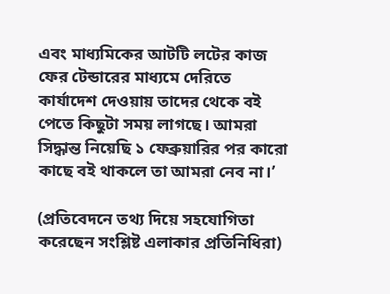এবং মাধ্যমিকের আটটি লটের কাজ  ফের টেন্ডারের মাধ্যমে দেরিতে কার্যাদেশ দেওয়ায় তাদের থেকে বই পেতে কিছুটা সময় লাগছে। আমরা সিদ্ধান্ত নিয়েছি ১ ফেব্রুয়ারির পর কারো কাছে বই থাকলে তা আমরা নেব না।’

(প্রতিবেদনে তথ্য দিয়ে সহযোগিতা করেছেন সংশ্লিষ্ট এলাকার প্রতিনিধিরা)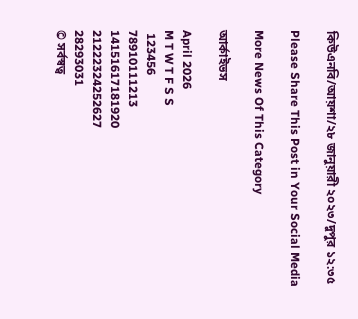কিউএনবি/আয়শা/২৮ জানুয়ারী ২০২৩/দুপুর ১২:৩৫

Please Share This Post in Your Social Media

More News Of This Category

আর্কাইভস

April 2026
M T W T F S S
 123456
78910111213
14151617181920
21222324252627
28293031
© সর্বস্বত্ব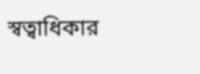স্বত্বাধিকার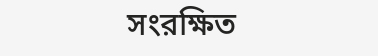সংরক্ষিত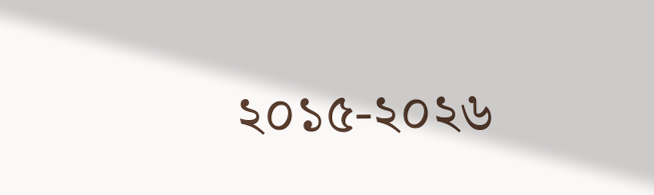২০১৫-২০২৬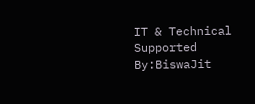IT & Technical Supported By:BiswaJit